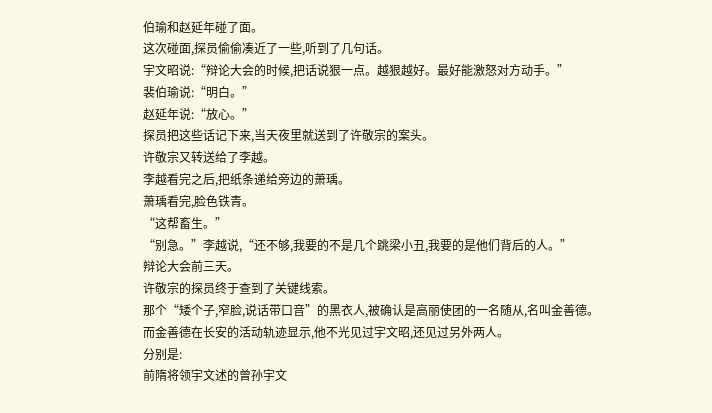伯瑜和赵延年碰了面。
这次碰面,探员偷偷凑近了一些,听到了几句话。
宇文昭说:“辩论大会的时候,把话说狠一点。越狠越好。最好能激怒对方动手。”
裴伯瑜说:“明白。”
赵延年说:“放心。”
探员把这些话记下来,当天夜里就送到了许敬宗的案头。
许敬宗又转送给了李越。
李越看完之后,把纸条递给旁边的萧瑀。
萧瑀看完,脸色铁青。
“这帮畜生。”
“别急。”李越说,“还不够,我要的不是几个跳梁小丑,我要的是他们背后的人。”
辩论大会前三天。
许敬宗的探员终于查到了关键线索。
那个“矮个子,窄脸,说话带口音”的黑衣人,被确认是高丽使团的一名随从,名叫金善德。
而金善德在长安的活动轨迹显示,他不光见过宇文昭,还见过另外两人。
分别是:
前隋将领宇文述的曾孙宇文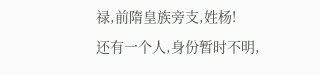禄,前隋皇族旁支,姓杨!
还有一个人,身份暂时不明,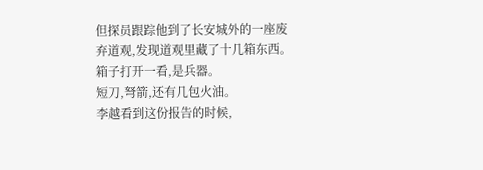但探员跟踪他到了长安城外的一座废弃道观,发现道观里藏了十几箱东西。
箱子打开一看,是兵器。
短刀,弩箭,还有几包火油。
李越看到这份报告的时候,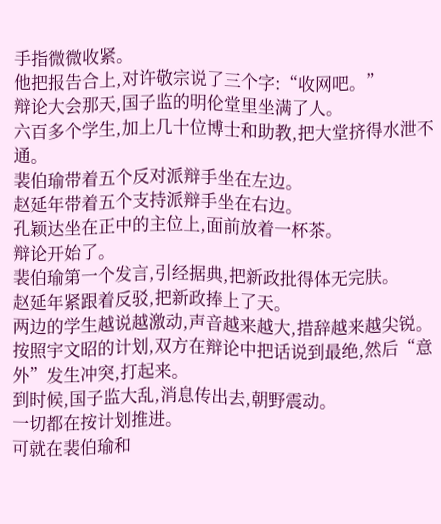手指微微收紧。
他把报告合上,对许敬宗说了三个字:“收网吧。”
辩论大会那天,国子监的明伦堂里坐满了人。
六百多个学生,加上几十位博士和助教,把大堂挤得水泄不通。
裴伯瑜带着五个反对派辩手坐在左边。
赵延年带着五个支持派辩手坐在右边。
孔颖达坐在正中的主位上,面前放着一杯茶。
辩论开始了。
裴伯瑜第一个发言,引经据典,把新政批得体无完肤。
赵延年紧跟着反驳,把新政捧上了天。
两边的学生越说越激动,声音越来越大,措辞越来越尖锐。
按照宇文昭的计划,双方在辩论中把话说到最绝,然后“意外”发生冲突,打起来。
到时候,国子监大乱,消息传出去,朝野震动。
一切都在按计划推进。
可就在裴伯瑜和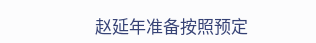赵延年准备按照预定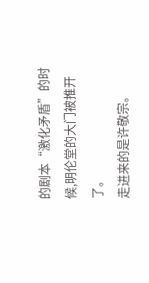的剧本“激化矛盾”的时候,明伦堂的大门被推开了。
走进来的是许敬宗。